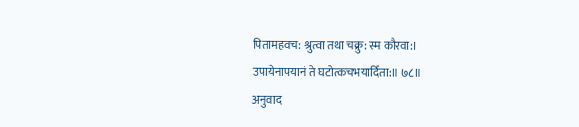पितामहवच: श्रुत्वा तथा चक्रु: स्म कौरवा:।
उपायेनापयानं ते घटोत्कचभयार्दिता:॥ ७८॥
अनुवाद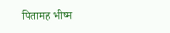पितामह भीष्म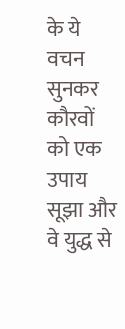के ये वचन सुनकर कौरवों को एक उपाय सूझा और वे युद्ध से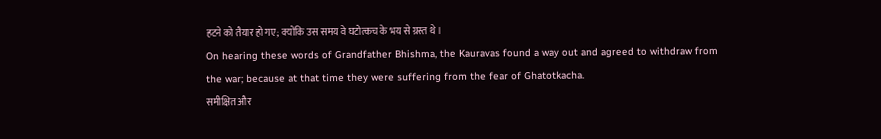हटने को तैयार हो गए; क्योंकि उस समय वे घटोत्कच के भय से ग्रस्त थे।
On hearing these words of Grandfather Bhishma, the Kauravas found a way out and agreed to withdraw from the war; because at that time they were suffering from the fear of Ghatotkacha.
समीक्षित और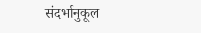संदर्भानुकूल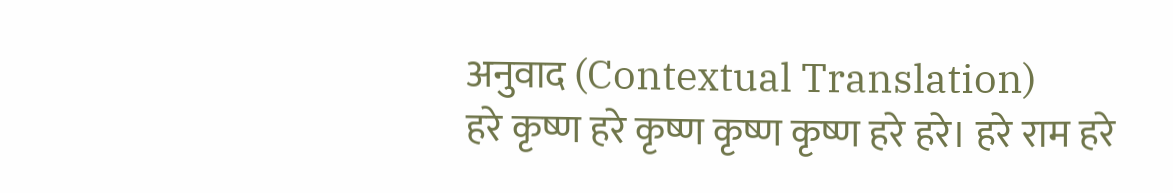अनुवाद (Contextual Translation)
हरे कृष्ण हरे कृष्ण कृष्ण कृष्ण हरे हरे। हरे राम हरे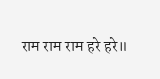राम राम राम हरे हरे॥